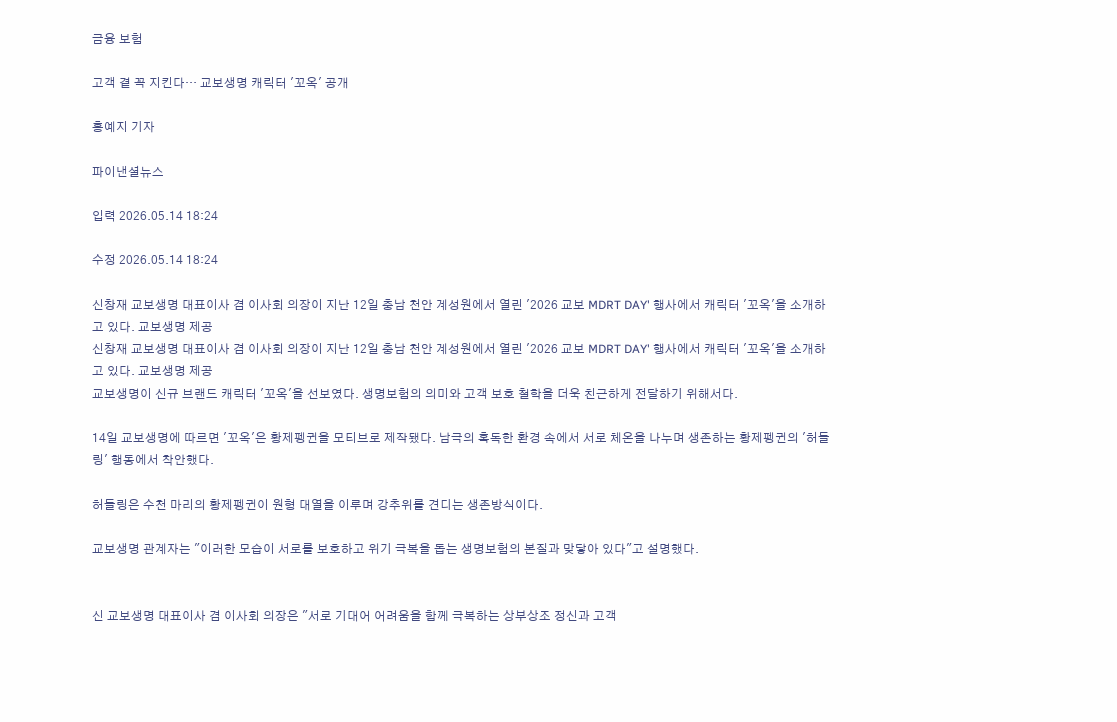금융 보험

고객 곁 꼭 지킨다… 교보생명 캐릭터 '꼬옥' 공개

홍예지 기자

파이낸셜뉴스

입력 2026.05.14 18:24

수정 2026.05.14 18:24

신창재 교보생명 대표이사 겸 이사회 의장이 지난 12일 충남 천안 계성원에서 열린 '2026 교보 MDRT DAY' 행사에서 캐릭터 '꼬옥'을 소개하고 있다. 교보생명 제공
신창재 교보생명 대표이사 겸 이사회 의장이 지난 12일 충남 천안 계성원에서 열린 '2026 교보 MDRT DAY' 행사에서 캐릭터 '꼬옥'을 소개하고 있다. 교보생명 제공
교보생명이 신규 브랜드 캐릭터 '꼬옥'을 선보였다. 생명보험의 의미와 고객 보호 철학을 더욱 친근하게 전달하기 위해서다.

14일 교보생명에 따르면 '꼬옥'은 황제펭귄을 모티브로 제작됐다. 남극의 혹독한 환경 속에서 서로 체온을 나누며 생존하는 황제펭귄의 '허들링' 행동에서 착안했다.

허들링은 수천 마리의 황제펭귄이 원형 대열을 이루며 강추위를 견디는 생존방식이다.

교보생명 관계자는 "이러한 모습이 서로를 보호하고 위기 극복을 돕는 생명보험의 본질과 맞닿아 있다"고 설명했다.


신 교보생명 대표이사 겸 이사회 의장은 "서로 기대어 어려움을 함께 극복하는 상부상조 정신과 고객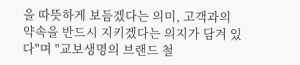을 따뜻하게 보듬겠다는 의미, 고객과의 약속을 반드시 지키겠다는 의지가 담겨 있다"며 "교보생명의 브랜드 철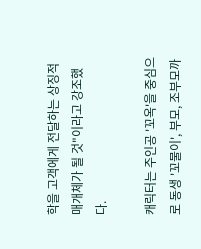학을 고객에게 전달하는 상징적 매개체가 될 것"이라고 강조했다.

캐릭터는 주인공 '꼬옥'을 중심으로 동생 '꼬물이', 부모, 조부모까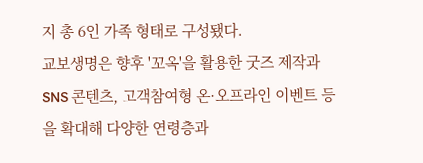지 총 6인 가족 형태로 구성됐다.
교보생명은 향후 '꼬옥'을 활용한 굿즈 제작과 SNS 콘텐츠, 고객참여형 온·오프라인 이벤트 등을 확대해 다양한 연령층과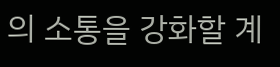의 소통을 강화할 계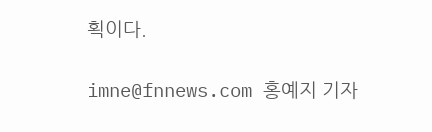획이다.

imne@fnnews.com 홍예지 기자